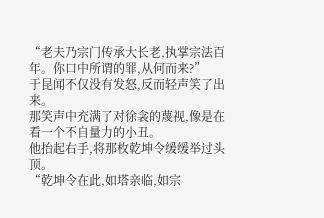“老夫乃宗门传承大长老,执掌宗法百年。你口中所谓的罪,从何而来?”
于昆闻不仅没有发怒,反而轻声笑了出来。
那笑声中充满了对徐衾的蔑视,像是在看一个不自量力的小丑。
他抬起右手,将那枚乾坤令缓缓举过头顶。
“乾坤令在此,如塔亲临,如宗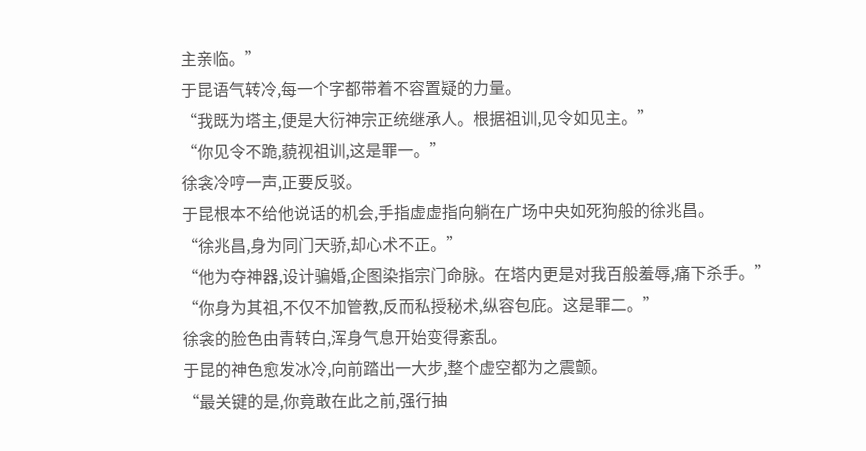主亲临。”
于昆语气转冷,每一个字都带着不容置疑的力量。
“我既为塔主,便是大衍神宗正统继承人。根据祖训,见令如见主。”
“你见令不跪,藐视祖训,这是罪一。”
徐衾冷哼一声,正要反驳。
于昆根本不给他说话的机会,手指虚虚指向躺在广场中央如死狗般的徐兆昌。
“徐兆昌,身为同门天骄,却心术不正。”
“他为夺神器,设计骗婚,企图染指宗门命脉。在塔内更是对我百般羞辱,痛下杀手。”
“你身为其祖,不仅不加管教,反而私授秘术,纵容包庇。这是罪二。”
徐衾的脸色由青转白,浑身气息开始变得紊乱。
于昆的神色愈发冰冷,向前踏出一大步,整个虚空都为之震颤。
“最关键的是,你竟敢在此之前,强行抽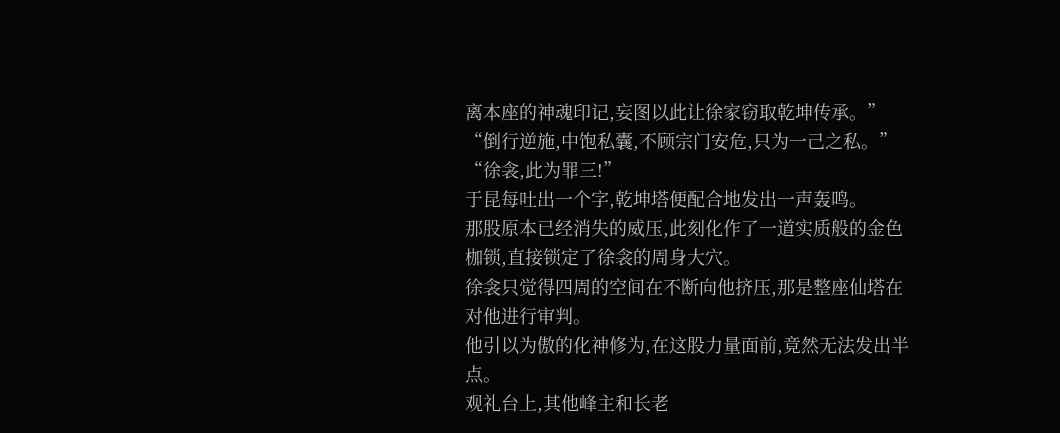离本座的神魂印记,妄图以此让徐家窃取乾坤传承。”
“倒行逆施,中饱私囊,不顾宗门安危,只为一己之私。”
“徐衾,此为罪三!”
于昆每吐出一个字,乾坤塔便配合地发出一声轰鸣。
那股原本已经消失的威压,此刻化作了一道实质般的金色枷锁,直接锁定了徐衾的周身大穴。
徐衾只觉得四周的空间在不断向他挤压,那是整座仙塔在对他进行审判。
他引以为傲的化神修为,在这股力量面前,竟然无法发出半点。
观礼台上,其他峰主和长老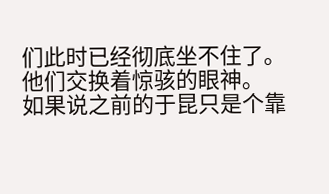们此时已经彻底坐不住了。
他们交换着惊骇的眼神。
如果说之前的于昆只是个靠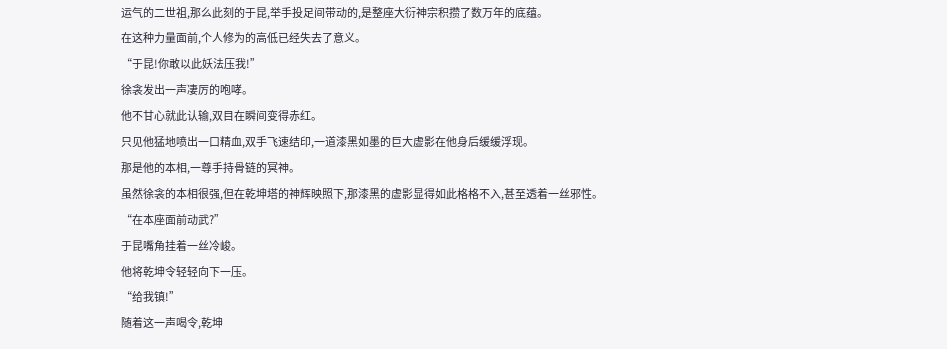运气的二世祖,那么此刻的于昆,举手投足间带动的,是整座大衍神宗积攒了数万年的底蕴。
在这种力量面前,个人修为的高低已经失去了意义。
“于昆!你敢以此妖法压我!”
徐衾发出一声凄厉的咆哮。
他不甘心就此认输,双目在瞬间变得赤红。
只见他猛地喷出一口精血,双手飞速结印,一道漆黑如墨的巨大虚影在他身后缓缓浮现。
那是他的本相,一尊手持骨链的冥神。
虽然徐衾的本相很强,但在乾坤塔的神辉映照下,那漆黑的虚影显得如此格格不入,甚至透着一丝邪性。
“在本座面前动武?”
于昆嘴角挂着一丝冷峻。
他将乾坤令轻轻向下一压。
“给我镇!”
随着这一声喝令,乾坤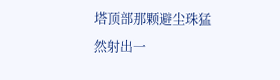塔顶部那颗避尘珠猛然射出一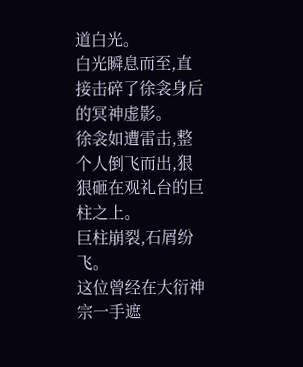道白光。
白光瞬息而至,直接击碎了徐衾身后的冥神虚影。
徐衾如遭雷击,整个人倒飞而出,狠狠砸在观礼台的巨柱之上。
巨柱崩裂,石屑纷飞。
这位曾经在大衍神宗一手遮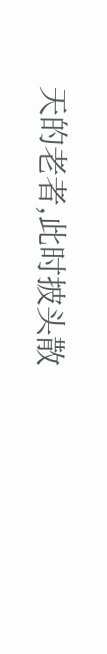天的老者,此时披头散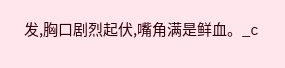发,胸口剧烈起伏,嘴角满是鲜血。_c